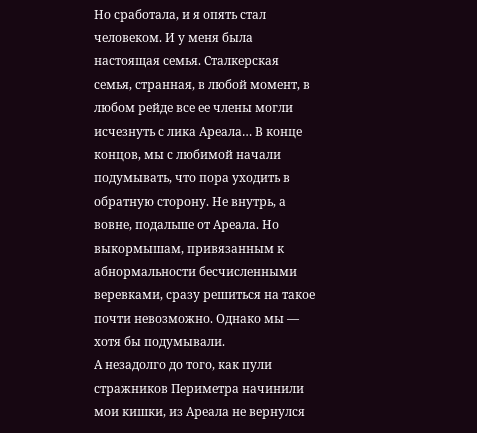Но сработала, и я опять стал человеком. И у меня была настоящая семья. Сталкерская семья, странная, в любой момент, в любом рейде все ее члены могли исчезнуть с лика Ареала… В конце концов, мы с любимой начали подумывать, что пора уходить в обратную сторону. Не внутрь, а вовне, подальше от Ареала. Но выкормышам, привязанным к абнормальности бесчисленными веревками, сразу решиться на такое почти невозможно. Однако мы — хотя бы подумывали.
А незадолго до того, как пули стражников Периметра начинили мои кишки, из Ареала не вернулся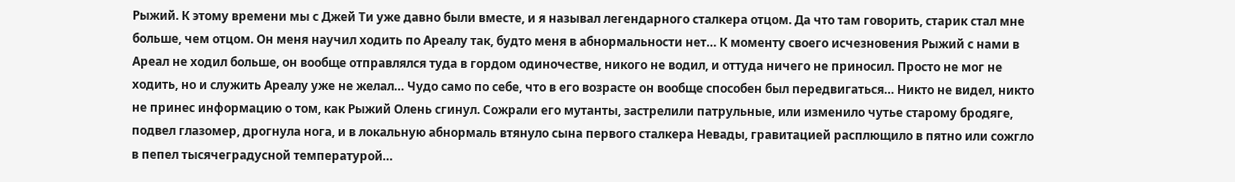Рыжий. К этому времени мы с Джей Ти уже давно были вместе, и я называл легендарного сталкера отцом. Да что там говорить, старик стал мне больше, чем отцом. Он меня научил ходить по Ареалу так, будто меня в абнормальности нет… К моменту своего исчезновения Рыжий с нами в Ареал не ходил больше, он вообще отправлялся туда в гордом одиночестве, никого не водил, и оттуда ничего не приносил. Просто не мог не ходить, но и служить Ареалу уже не желал… Чудо само по себе, что в его возрасте он вообще способен был передвигаться… Никто не видел, никто не принес информацию о том, как Рыжий Олень сгинул. Сожрали его мутанты, застрелили патрульные, или изменило чутье старому бродяге, подвел глазомер, дрогнула нога, и в локальную абнормаль втянуло сына первого сталкера Невады, гравитацией расплющило в пятно или сожгло в пепел тысячеградусной температурой…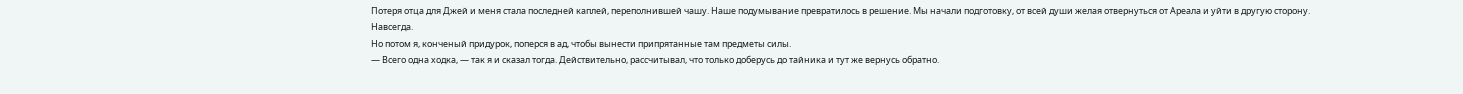Потеря отца для Джей и меня стала последней каплей, переполнившей чашу. Наше подумывание превратилось в решение. Мы начали подготовку, от всей души желая отвернуться от Ареала и уйти в другую сторону. Навсегда.
Но потом я, конченый придурок, поперся в ад, чтобы вынести припрятанные там предметы силы.
— Всего одна ходка, — так я и сказал тогда. Действительно, рассчитывал, что только доберусь до тайника и тут же вернусь обратно.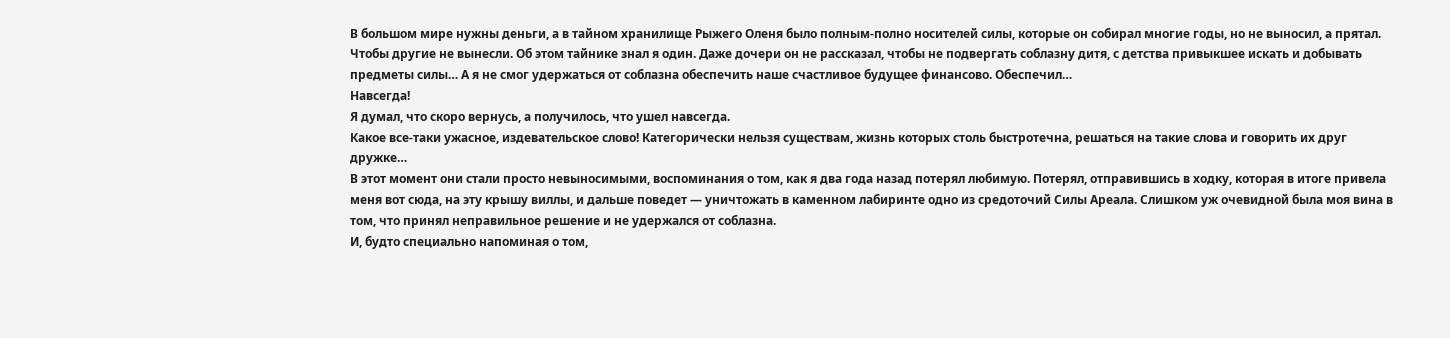В большом мире нужны деньги, а в тайном хранилище Рыжего Оленя было полным-полно носителей силы, которые он собирал многие годы, но не выносил, а прятал. Чтобы другие не вынесли. Об этом тайнике знал я один. Даже дочери он не рассказал, чтобы не подвергать соблазну дитя, с детства привыкшее искать и добывать предметы силы… А я не смог удержаться от соблазна обеспечить наше счастливое будущее финансово. Обеспечил…
Навсегда!
Я думал, что скоро вернусь, а получилось, что ушел навсегда.
Какое все-таки ужасное, издевательское слово! Категорически нельзя существам, жизнь которых столь быстротечна, решаться на такие слова и говорить их друг дружке…
В этот момент они стали просто невыносимыми, воспоминания о том, как я два года назад потерял любимую. Потерял, отправившись в ходку, которая в итоге привела меня вот сюда, на эту крышу виллы, и дальше поведет — уничтожать в каменном лабиринте одно из средоточий Силы Ареала. Слишком уж очевидной была моя вина в том, что принял неправильное решение и не удержался от соблазна.
И, будто специально напоминая о том,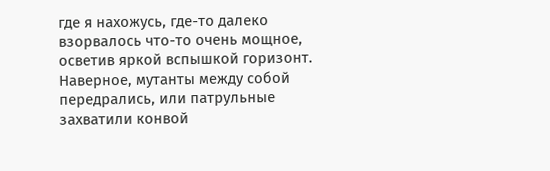где я нахожусь, где-то далеко взорвалось что-то очень мощное, осветив яркой вспышкой горизонт. Наверное, мутанты между собой передрались, или патрульные захватили конвой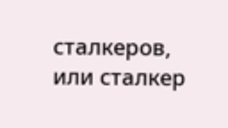сталкеров, или сталкер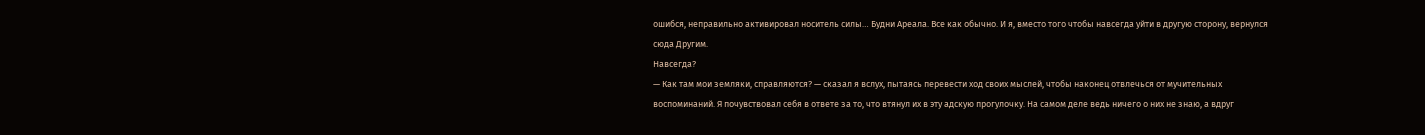ошибся, неправильно активировал носитель силы… Будни Ареала. Все как обычно. И я, вместо того чтобы навсегда уйти в другую сторону, вернулся сюда Другим.
Навсегда?
— Как там мои земляки, справляются? — сказал я вслух, пытаясь перевести ход своих мыслей, чтобы наконец отвлечься от мучительных воспоминаний. Я почувствовал себя в ответе за то, что втянул их в эту адскую прогулочку. На самом деле ведь ничего о них не знаю, а вдруг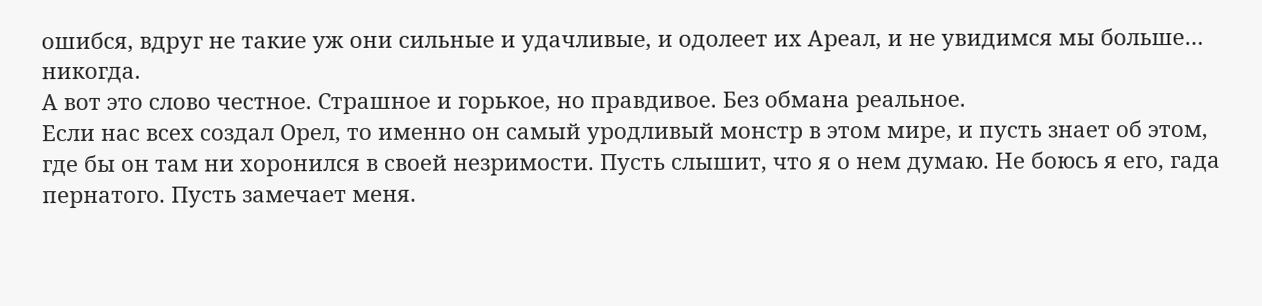ошибся, вдруг не такие уж они сильные и удачливые, и одолеет их Ареал, и не увидимся мы больше… никогда.
А вот это слово честное. Страшное и горькое, но правдивое. Без обмана реальное.
Если нас всех создал Орел, то именно он самый уродливый монстр в этом мире, и пусть знает об этом, где бы он там ни хоронился в своей незримости. Пусть слышит, что я о нем думаю. Не боюсь я его, гада пернатого. Пусть замечает меня.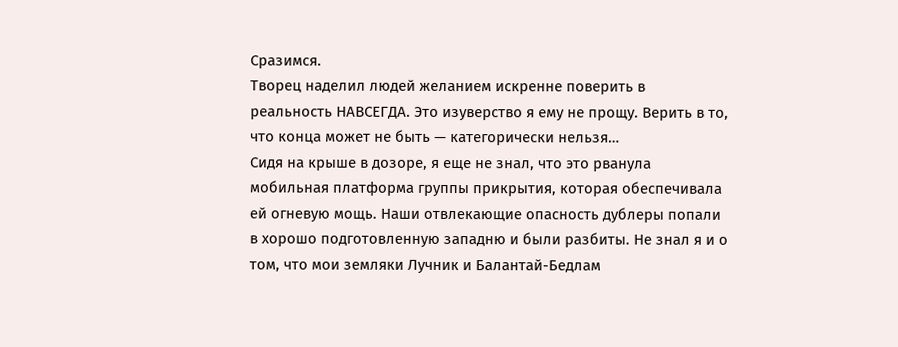Сразимся.
Творец наделил людей желанием искренне поверить в реальность НАВСЕГДА. Это изуверство я ему не прощу. Верить в то, что конца может не быть — категорически нельзя…
Сидя на крыше в дозоре, я еще не знал, что это рванула мобильная платформа группы прикрытия, которая обеспечивала ей огневую мощь. Наши отвлекающие опасность дублеры попали в хорошо подготовленную западню и были разбиты. Не знал я и о том, что мои земляки Лучник и Балантай-Бедлам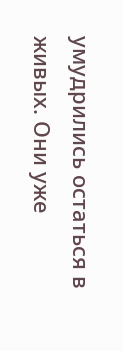умудрились остаться в живых. Они уже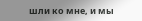шли ко мне, и мы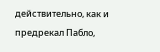действительно, как и предрекал Пабло,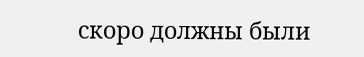скоро должны были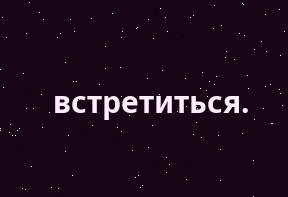встретиться.